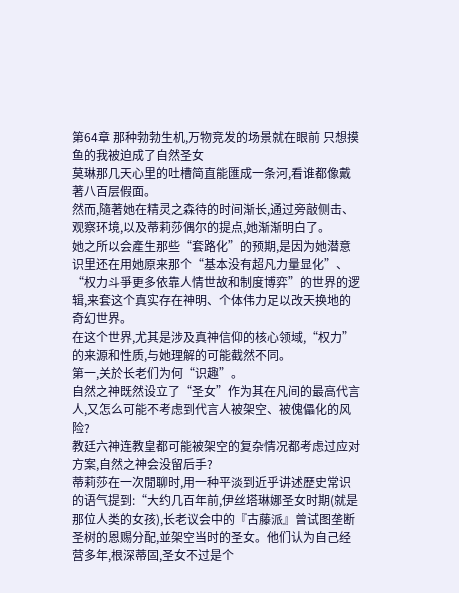第64章 那种勃勃生机,万物竞发的场景就在眼前 只想摸鱼的我被迫成了自然圣女
莫琳那几天心里的吐槽简直能匯成一条河,看谁都像戴著八百层假面。
然而,隨著她在精灵之森待的时间渐长,通过旁敲侧击、观察环境,以及蒂莉莎偶尔的提点,她渐渐明白了。
她之所以会產生那些“套路化”的预期,是因为她潜意识里还在用她原来那个“基本没有超凡力量显化”、“权力斗爭更多依靠人情世故和制度博弈”的世界的逻辑,来套这个真实存在神明、个体伟力足以改天换地的奇幻世界。
在这个世界,尤其是涉及真神信仰的核心领域,“权力”的来源和性质,与她理解的可能截然不同。
第一,关於长老们为何“识趣”。
自然之神既然设立了“圣女”作为其在凡间的最高代言人,又怎么可能不考虑到代言人被架空、被傀儡化的风险?
教廷六神连教皇都可能被架空的复杂情况都考虑过应对方案,自然之神会没留后手?
蒂莉莎在一次閒聊时,用一种平淡到近乎讲述歷史常识的语气提到:“大约几百年前,伊丝塔琳娜圣女时期(就是那位人类的女孩),长老议会中的『古藤派』曾试图垄断圣树的恩赐分配,並架空当时的圣女。他们认为自己经营多年,根深蒂固,圣女不过是个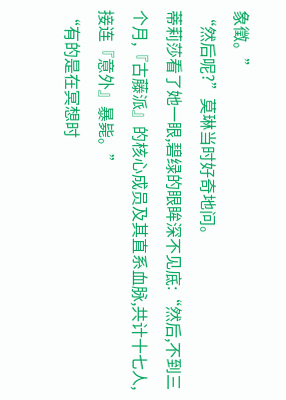象徵。”
“然后呢?”莫琳当时好奇地问。
蒂莉莎看了她一眼,碧绿的眼眸深不见底:“然后,不到三个月,『古藤派』的核心成员及其直系血脉,共计十七人,接连『意外』暴毙。”
“有的是在冥想时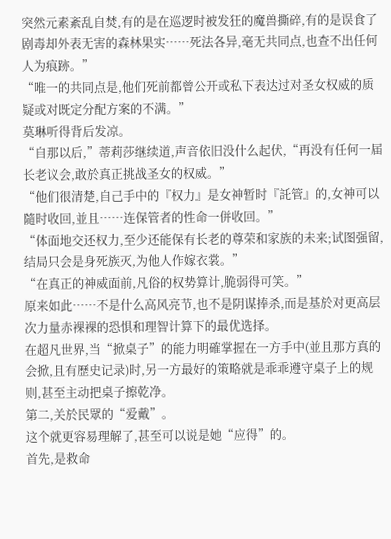突然元素紊乱自焚,有的是在巡逻时被发狂的魔兽撕碎,有的是误食了剧毒却外表无害的森林果实……死法各异,毫无共同点,也查不出任何人为痕跡。”
“唯一的共同点是,他们死前都曾公开或私下表达过对圣女权威的质疑或对既定分配方案的不满。”
莫琳听得背后发凉。
“自那以后,”蒂莉莎继续道,声音依旧没什么起伏,“再没有任何一届长老议会,敢於真正挑战圣女的权威。”
“他们很清楚,自己手中的『权力』是女神暂时『託管』的,女神可以隨时收回,並且……连保管者的性命一併收回。”
“体面地交还权力,至少还能保有长老的尊荣和家族的未来;试图强留,结局只会是身死族灭,为他人作嫁衣裳。”
“在真正的神威面前,凡俗的权势算计,脆弱得可笑。”
原来如此……不是什么高风亮节,也不是阴谋捧杀,而是基於对更高层次力量赤裸裸的恐惧和理智计算下的最优选择。
在超凡世界,当“掀桌子”的能力明確掌握在一方手中(並且那方真的会掀,且有歷史记录)时,另一方最好的策略就是乖乖遵守桌子上的规则,甚至主动把桌子擦乾净。
第二,关於民眾的“爱戴”。
这个就更容易理解了,甚至可以说是她“应得”的。
首先,是救命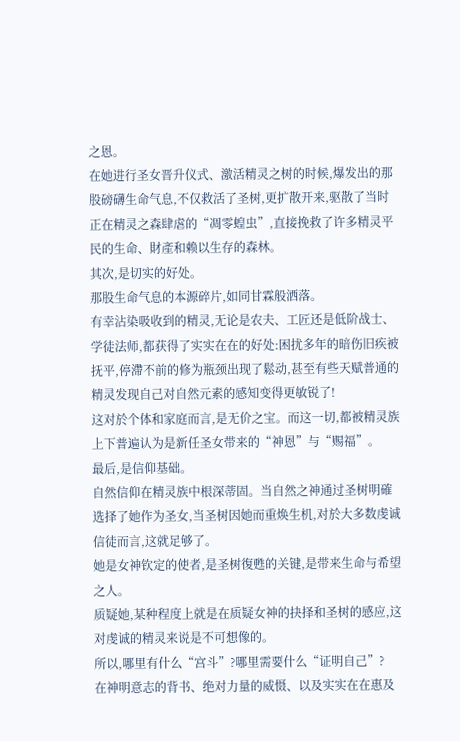之恩。
在她进行圣女晋升仪式、激活精灵之树的时候,爆发出的那股磅礴生命气息,不仅救活了圣树,更扩散开来,驱散了当时正在精灵之森肆虐的“凋零蝗虫”,直接挽救了许多精灵平民的生命、財產和赖以生存的森林。
其次,是切实的好处。
那股生命气息的本源碎片,如同甘霖般洒落。
有幸沾染吸收到的精灵,无论是农夫、工匠还是低阶战士、学徒法师,都获得了实实在在的好处:困扰多年的暗伤旧疾被抚平,停滯不前的修为瓶颈出现了鬆动,甚至有些天赋普通的精灵发现自己对自然元素的感知变得更敏锐了!
这对於个体和家庭而言,是无价之宝。而这一切,都被精灵族上下普遍认为是新任圣女带来的“神恩”与“赐福”。
最后,是信仰基础。
自然信仰在精灵族中根深蒂固。当自然之神通过圣树明確选择了她作为圣女,当圣树因她而重焕生机,对於大多数虔诚信徒而言,这就足够了。
她是女神钦定的使者,是圣树復甦的关键,是带来生命与希望之人。
质疑她,某种程度上就是在质疑女神的抉择和圣树的感应,这对虔诚的精灵来说是不可想像的。
所以,哪里有什么“宫斗”?哪里需要什么“证明自己”?
在神明意志的背书、绝对力量的威慑、以及实实在在惠及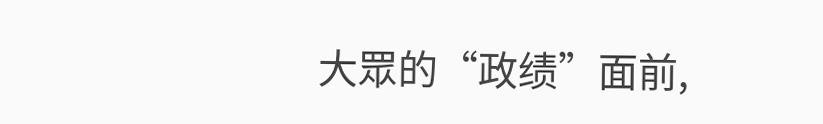大眾的“政绩”面前,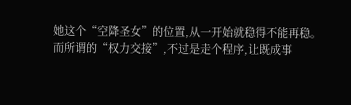她这个“空降圣女”的位置,从一开始就稳得不能再稳。
而所谓的“权力交接”,不过是走个程序,让既成事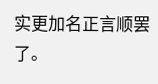实更加名正言顺罢了。